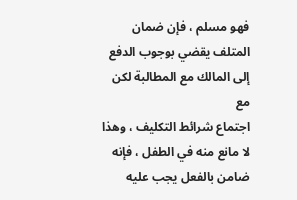فهو مسلم ، فإن ضمان المتلف يقضي بوجوب الدفع إلى المالك مع المطالبة لكن مع
اجتماع شرائط التكليف ، وهذا لا مانع منه في الطفل ، فإنه ضامن بالفعل يجب عليه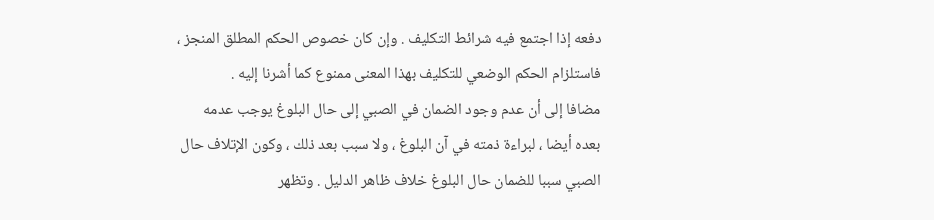دفعه إذا اجتمع فيه شرائط التكليف . وإن كان خصوص الحكم المطلق المنجز ،
فاستلزام الحكم الوضعي للتكليف بهذا المعنى ممنوع كما أشرنا إليه .
مضافا إلى أن عدم وجود الضمان في الصبي إلى حال البلوغ يوجب عدمه
بعده أيضا ، لبراءة ذمته في آن البلوغ ، ولا سبب بعد ذلك ، وكون الإتلاف حال
الصبي سببا للضمان حال البلوغ خلاف ظاهر الدليل . وتظهر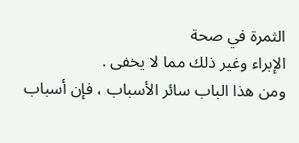الثمرة في صحة
الإبراء وغير ذلك مما لا يخفى .
ومن هذا الباب سائر الأسباب ، فإن أسباب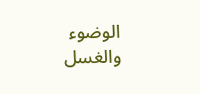الوضوء والغسل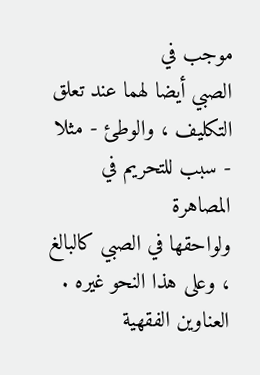موجب في
الصبي أيضا لهما عند تعلق التكليف ، والوطئ - مثلا - سبب للتحريم في المصاهرة
ولواحقها في الصبي كالبالغ ، وعلى هذا النحو غيره .
العناوين الفقهية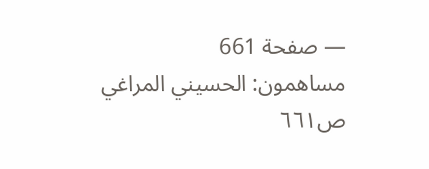— صفحة 661
مساهمون: الحسيني المراغي
ص٦٦١